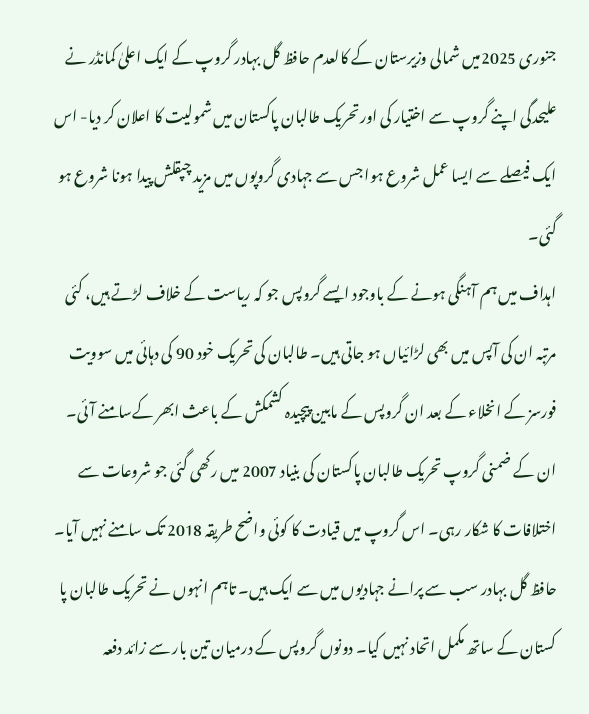جنوری 2025میں شمالی وزیرستان کے کالعدم حافظ گل بہادر گروپ کے ایک اعلیٰ کمانڈر نے علیحدگی اپنے گروپ سے اختیار کی اور تحریک طالبان پاکستان میں شمولیت کا اعلان کر دیا- اس ایک فیصلے سے ایسا عمل شروع ہوا جس سے جہادی گروپوں میں مزید چپقلش پیدا ہونا شروع ہو گئی۔
اہداف میں ہم آہنگی ہونے کے باوجود ایسے گروپس جو کہ ریاست کے خلاف لڑتے ہیں، کئی مرتبہ ان کی آپس میں بھی لڑائیاں ہو جاتی ہیں۔ طالبان کی تحریک خود 90 کی دہائی میں سوویت فورسز کے انخلاء کے بعد ان گروپس کے مابین پیچیدہ کشمکش کے باعث ابھر کےسامنے آئی۔ ان کے ضمنی گروپ تحریک طالبان پاکستان کی بنیاد 2007 میں رکھی گئی جو شروعات سے اختلافات کا شکار رہی۔ اس گروپ میں قیادت کا کوئی واضح طریقہ 2018 تک سامنے نہیں آیا۔
حافظ گل بہادر سب سے پرانے جہادیوں میں سے ایک ہیں۔ تاہم انہوں نے تحریک طالبان پا کستان کے ساتھ مکمل اتحاد نہیں کیا۔ دونوں گروپس کے درمیان تین بار سے زائد دفعہ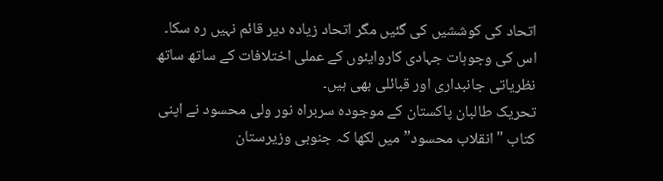اتحاد کی کوششیں کی گئیں مگر اتحاد زیادہ دیر قائم نہیں رہ سکا۔ اس کی وجوہات جہادی کاروایئوں کے عملی اختلافات کے ساتھ ساتھ نظریاتی جانبداری اور قبائلی بھی ہیں۔
تحریک طالبان پاکستان کے موجودہ سربراہ نور ولی محسود نے اپنی کتاب "انقلاب محسود” میں لکھا کہ جنوبی وزیرستان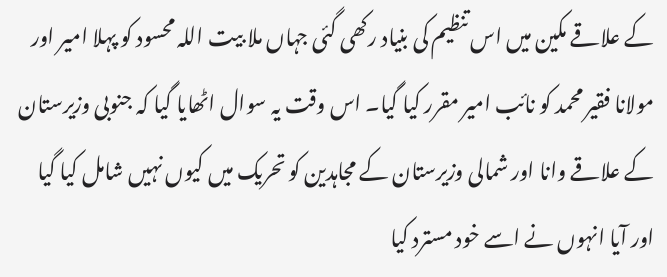کے علاقے مکین میں اس تنظیم کی بنیاد رکھی گئی جہاں ملا بیت اللہ محسود کو پہلا امیر اور مولانا فقیر محمد کو نائب امیر مقرر کیا گیا۔ اس وقت یہ سوال اٹھایا گیا کہ جنوبی وزیرستان کے علاقے وانا اور شمالی وزیرستان کے مجاہدین کو تحریک میں کیوں نہیں شامل کیا گیا اور آیا انہوں نے اسے خود مسترد کیا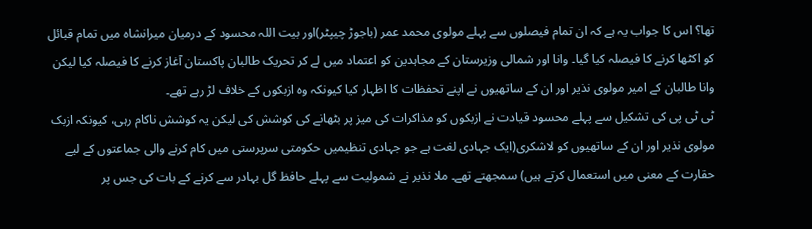تھا؟ اس کا جواب یہ ہے کہ ان تمام فیصلوں سے پہلے مولوی محمد عمر (باجوڑ چیپٹر)اور بیت اللہ محسود کے درمیان میرانشاہ میں تمام قبائل کو اکٹھا کرنے کا فیصلہ کیا گیا۔ وانا اور شمالی وزیرستان کے مجاہدین کو اعتماد میں لے کر تحریک طالبان پاکستان آغاز کرنے کا فیصلہ کیا لیکن وانا طالبان کے امیر مولوی نذیر اور ان کے ساتھیوں نے اپنے تحفظات کا اظہار کیا کیونکہ وہ ازبکوں کے خلاف لڑ رہے تھے۔
ٹی ٹی پی کی تشکیل سے پہلے محسود قیادت نے ازبکوں کو مذاکرات کی میز پر بٹھانے کی کوشش کی لیکن یہ کوشش ناکام رہی، کیونکہ ازبک مولوی نذیر اور ان کے ساتھیوں کو لاشکری(ایک جہادی لغت ہے جو جہادی تنظیمیں حکومتی سرپرستی میں کام کرنے والی جماعتوں کے لیے حقارت کے معنی میں استعمال کرتے ہیں) سمجھتے تھے۔ ملا نذیر نے شمولیت سے پہلے حافظ گل بہادر سے کرنے کے بات کی جس پر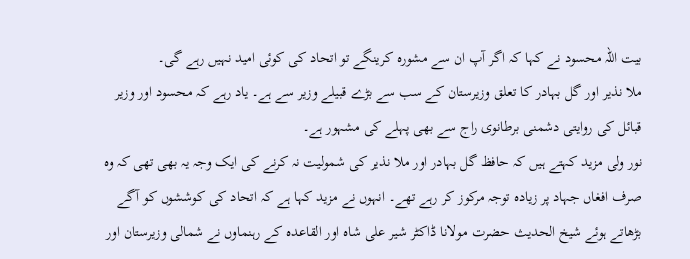بیت اللہ محسود نے کہا کہ اگر آپ ان سے مشورہ کرینگے تو اتحاد کی کوئی امید نہیں رہے گی۔
ملا نذیر اور گل بہادر کا تعلق وزیرستان کے سب سے بڑے قبیلے وزیر سے ہے۔ یاد رہے کہ محسود اور وزیر قبائل کی روایتی دشمنی برطانوی راج سے بھی پہلے کی مشہور ہے۔
نور ولی مزید کہتے ہیں کہ حافظ گل بہادر اور ملا نذیر کی شمولیت نہ کرنے کی ایک وجہ یہ بھی تھی کہ وہ صرف افغاں جہاد پر زیادہ توجہ مرکوز کر رہے تھے۔ انہوں نے مزید کہا ہے کہ اتحاد کی کوششوں کو آگے بڑھاتے ہوئے شیخ الحدیث حضرت مولانا ڈاکٹر شیر علی شاہ اور القاعدہ کے رہنماوں نے شمالی وزیرستان اور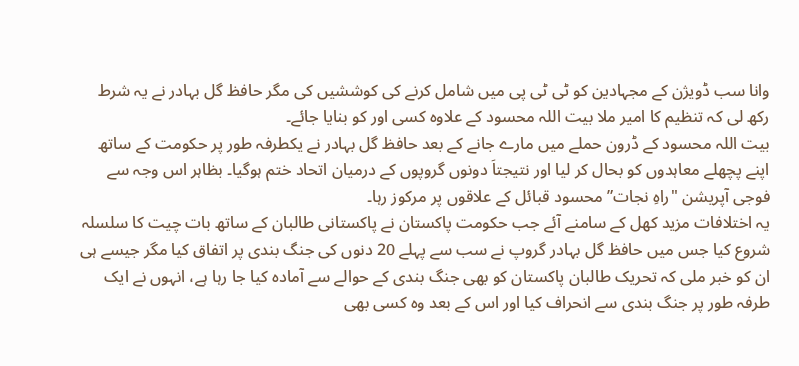وانا سب ڈویژن کے مجہادین کو ٹی ٹی پی میں شامل کرنے کی کوششیں کی مگر حافظ گل بہادر نے یہ شرط رکھ لی کہ تنظیم کا امیر ملا بیت اللہ محسود کے علاوہ کسی اور کو بنایا جائے۔
بیت اللہ محسود کے ڈرون حملے میں مارے جانے کے بعد حافظ گل بہادر نے یکطرفہ طور پر حکومت کے ساتھ اپنے پچھلے معاہدوں کو بحال کر لیا اور نتیجتاَ دونوں گروپوں کے درمیان اتحاد ختم ہوگیا۔ بظاہر اس وجہ سے فوجی آپریشن "راہِ نجات” محسود قبائل کے علاقوں پر مرکوز رہا۔
یہ اختلافات مزید کھل کے سامنے آئے جب حکومت پاکستان نے پاکستانی طالبان کے ساتھ بات چیت کا سلسلہ شروع کیا جس میں حافظ گل بہادر گروپ نے سب سے پہلے 20 دنوں کی جنگ بندی پر اتفاق کیا مگر جیسے ہی ان کو خبر ملی کہ تحریک طالبان پاکستان کو بھی جنگ بندی کے حوالے سے آمادہ کیا جا رہا ہے، انہوں نے ایک طرفہ طور پر جنگ بندی سے انحراف کیا اور اس کے بعد وہ کسی بھی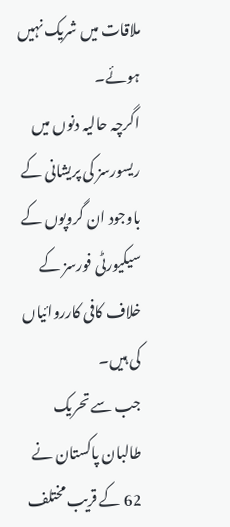ملاقات میں شریک نہیں ہوئے۔
اگرچہ حالیہ دنوں میں ریسورسز کی پریشانی کے باوجود ان گروپوں کے سیکیورٹی فورسز کے خلاف کافی کارروائیاں کی ہیں۔
جب سے تحریک طالبان پاکستان نے 62 کے قریب مختلف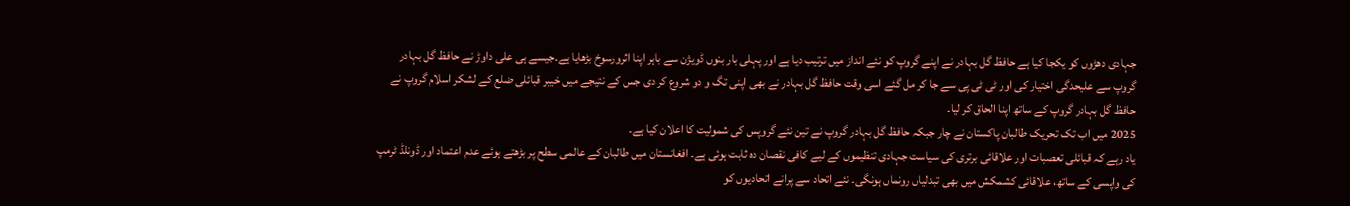جہادی دھڑوں کو یکجا کیا ہے حافظ گل بہادر نے اپنے گروپ کو نئے انداز میں ترتیب دیا ہے اور پہلی بار بنوں ڈویژن سے باہر اپنا اثرورسوخ بڑھایا ہے۔جیسے ہی علی داوڑ نے حافظ گل بہادر گروپ سے علیحدگی اختیار کی اور ٹی ٹی پی سے جا کر مل گئے اسی وقت حافظ گل بہادر نے بھی اپنی تگ و دو شروع کر دی جس کے نتیجے میں خیبر قبائلی ضلع کے لشکر اسلام گروپ نے حافظ گل بہادر گروپ کے ساتھ اپنا الحاق کر لیا۔
2025 میں اب تک تحریک طالبان پاکستان نے چار جبکہ حافظ گل بہادر گروپ نے تین نئے گروپس کی شمولیت کا اعلان کیا ہے۔
یاد رہے کہ قبائلی تعصبات اور علاقائی برتری کی سیاست جہادی تنظیموں کے لیے کافی نقصان دہ ثابت ہوئی ہے۔ افغانستان میں طالبان کے عالمی سطح پر بڑھتے ہوئے عدم اعتماد اور ڈونلڈ ٹرمپ کی واپسی کے ساتھ، علاقائی کشمکش میں بھی تبدلیاں رونماں ہونگی۔ نئے اتحاد سے پرانے اتحادیوں کو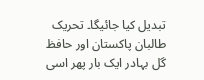تبدیل کیا جائیگا۔ تحریک طالبان پاکستان اور حافظ گل بہادر ایک بار پھر اسی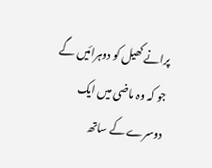پرانے کھیل کو دوہرائیں گے جو کہ وہ ماضی میں ایک دوسرے کے ساتھ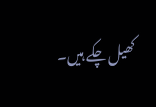کھیل چکے ہیں۔